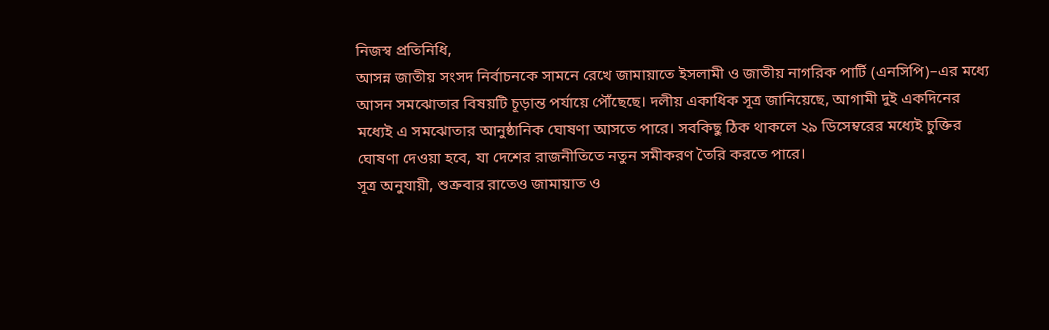নিজস্ব প্রতিনিধি,
আসন্ন জাতীয় সংসদ নির্বাচনকে সামনে রেখে জামায়াতে ইসলামী ও জাতীয় নাগরিক পার্টি (এনসিপি)–এর মধ্যে আসন সমঝোতার বিষয়টি চূড়ান্ত পর্যায়ে পৌঁছেছে। দলীয় একাধিক সূত্র জানিয়েছে, আগামী দুই একদিনের মধ্যেই এ সমঝোতার আনুষ্ঠানিক ঘোষণা আসতে পারে। সবকিছু ঠিক থাকলে ২৯ ডিসেম্বরের মধ্যেই চুক্তির ঘোষণা দেওয়া হবে, যা দেশের রাজনীতিতে নতুন সমীকরণ তৈরি করতে পারে।
সূত্র অনুযায়ী, শুক্রবার রাতেও জামায়াত ও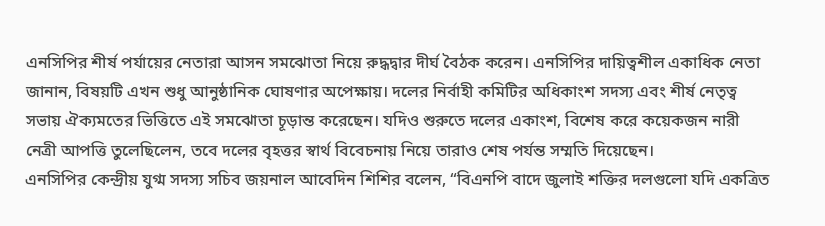এনসিপির শীর্ষ পর্যায়ের নেতারা আসন সমঝোতা নিয়ে রুদ্ধদ্বার দীর্ঘ বৈঠক করেন। এনসিপির দায়িত্বশীল একাধিক নেতা জানান, বিষয়টি এখন শুধু আনুষ্ঠানিক ঘোষণার অপেক্ষায়। দলের নির্বাহী কমিটির অধিকাংশ সদস্য এবং শীর্ষ নেতৃত্ব সভায় ঐক্যমতের ভিত্তিতে এই সমঝোতা চূড়ান্ত করেছেন। যদিও শুরুতে দলের একাংশ, বিশেষ করে কয়েকজন নারী নেত্রী আপত্তি তুলেছিলেন, তবে দলের বৃহত্তর স্বার্থ বিবেচনায় নিয়ে তারাও শেষ পর্যন্ত সম্মতি দিয়েছেন।
এনসিপির কেন্দ্রীয় যুগ্ম সদস্য সচিব জয়নাল আবেদিন শিশির বলেন, “বিএনপি বাদে জুলাই শক্তির দলগুলো যদি একত্রিত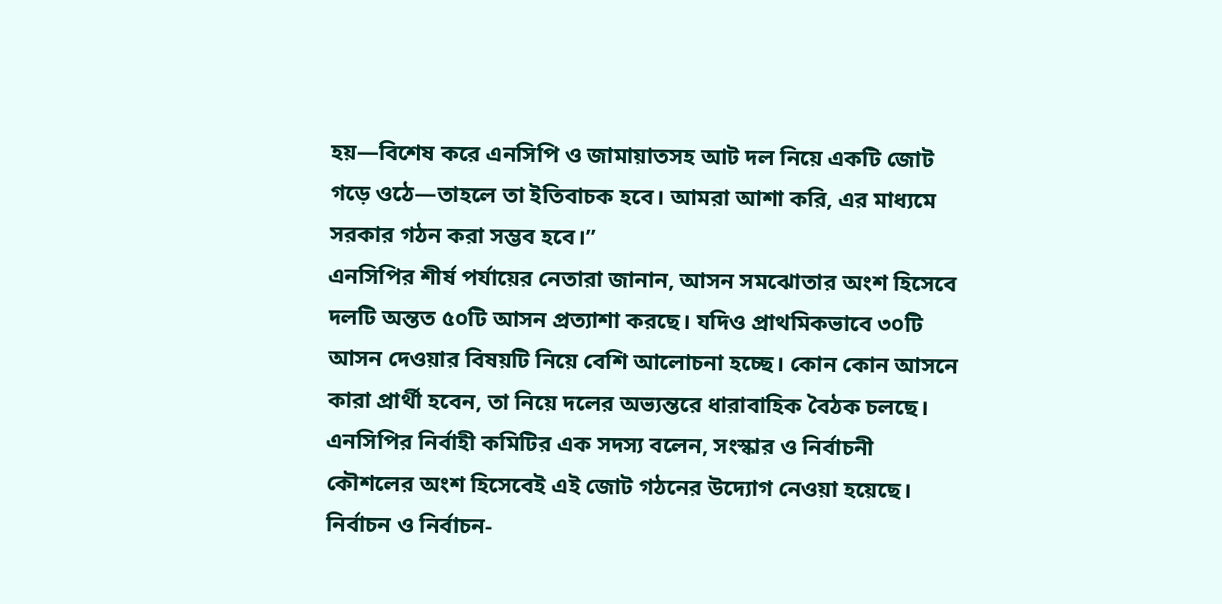হয়—বিশেষ করে এনসিপি ও জামায়াতসহ আট দল নিয়ে একটি জোট গড়ে ওঠে—তাহলে তা ইতিবাচক হবে। আমরা আশা করি, এর মাধ্যমে সরকার গঠন করা সম্ভব হবে।”
এনসিপির শীর্ষ পর্যায়ের নেতারা জানান, আসন সমঝোতার অংশ হিসেবে দলটি অন্তত ৫০টি আসন প্রত্যাশা করছে। যদিও প্রাথমিকভাবে ৩০টি আসন দেওয়ার বিষয়টি নিয়ে বেশি আলোচনা হচ্ছে। কোন কোন আসনে কারা প্রার্থী হবেন, তা নিয়ে দলের অভ্যন্তরে ধারাবাহিক বৈঠক চলছে।
এনসিপির নির্বাহী কমিটির এক সদস্য বলেন, সংস্কার ও নির্বাচনী কৌশলের অংশ হিসেবেই এই জোট গঠনের উদ্যোগ নেওয়া হয়েছে। নির্বাচন ও নির্বাচন-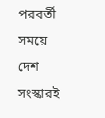পরবর্তী সময়ে দেশ সংস্কারই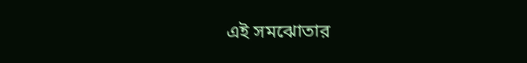এই সমঝোতার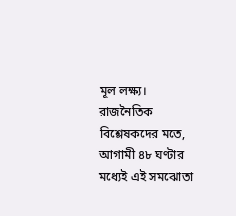মূল লক্ষ্য। রাজনৈতিক বিশ্লেষকদের মতে, আগামী ৪৮ ঘণ্টার মধ্যেই এই সমঝোতা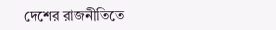দেশের রাজনীতিতে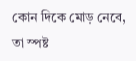কোন দিকে মোড় নেবে, তা স্পষ্ট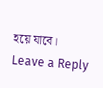হয়ে যাবে।
Leave a Reply